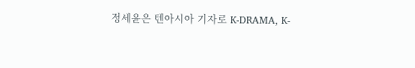정세윤은 텐아시아 기자로 K-DRAMA, K-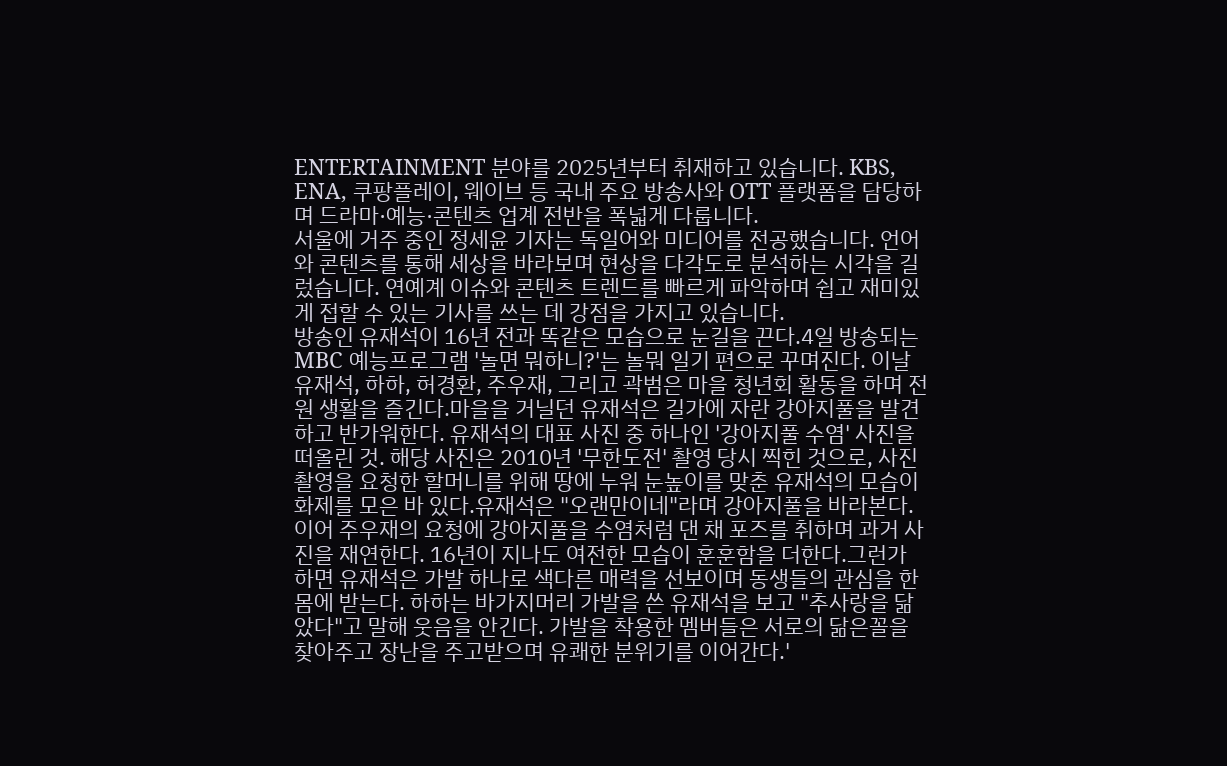ENTERTAINMENT 분야를 2025년부터 취재하고 있습니다. KBS, ENA, 쿠팡플레이, 웨이브 등 국내 주요 방송사와 OTT 플랫폼을 담당하며 드라마·예능·콘텐츠 업계 전반을 폭넓게 다룹니다.
서울에 거주 중인 정세윤 기자는 독일어와 미디어를 전공했습니다. 언어와 콘텐츠를 통해 세상을 바라보며 현상을 다각도로 분석하는 시각을 길렀습니다. 연예계 이슈와 콘텐츠 트렌드를 빠르게 파악하며 쉽고 재미있게 접할 수 있는 기사를 쓰는 데 강점을 가지고 있습니다.
방송인 유재석이 16년 전과 똑같은 모습으로 눈길을 끈다.4일 방송되는 MBC 예능프로그램 '놀면 뭐하니?'는 놀뭐 일기 편으로 꾸며진다. 이날 유재석, 하하, 허경환, 주우재, 그리고 곽범은 마을 청년회 활동을 하며 전원 생활을 즐긴다.마을을 거닐던 유재석은 길가에 자란 강아지풀을 발견하고 반가워한다. 유재석의 대표 사진 중 하나인 '강아지풀 수염' 사진을 떠올린 것. 해당 사진은 2010년 '무한도전' 촬영 당시 찍힌 것으로, 사진 촬영을 요청한 할머니를 위해 땅에 누워 눈높이를 맞춘 유재석의 모습이 화제를 모은 바 있다.유재석은 "오랜만이네"라며 강아지풀을 바라본다. 이어 주우재의 요청에 강아지풀을 수염처럼 댄 채 포즈를 취하며 과거 사진을 재연한다. 16년이 지나도 여전한 모습이 훈훈함을 더한다.그런가 하면 유재석은 가발 하나로 색다른 매력을 선보이며 동생들의 관심을 한 몸에 받는다. 하하는 바가지머리 가발을 쓴 유재석을 보고 "추사랑을 닮았다"고 말해 웃음을 안긴다. 가발을 착용한 멤버들은 서로의 닮은꼴을 찾아주고 장난을 주고받으며 유쾌한 분위기를 이어간다.'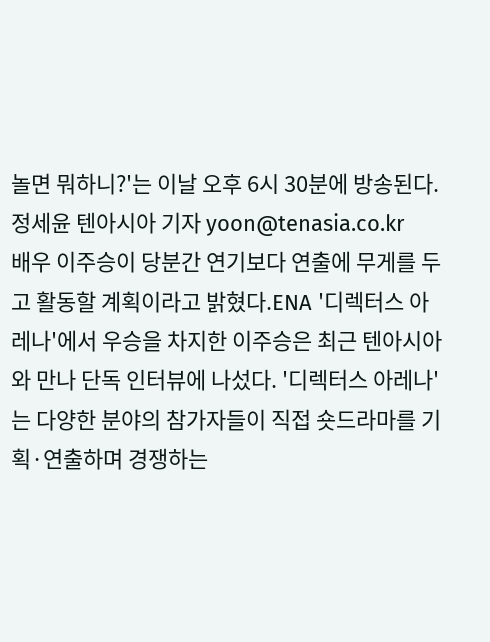놀면 뭐하니?'는 이날 오후 6시 30분에 방송된다.정세윤 텐아시아 기자 yoon@tenasia.co.kr
배우 이주승이 당분간 연기보다 연출에 무게를 두고 활동할 계획이라고 밝혔다.ENA '디렉터스 아레나'에서 우승을 차지한 이주승은 최근 텐아시아와 만나 단독 인터뷰에 나섰다. '디렉터스 아레나'는 다양한 분야의 참가자들이 직접 숏드라마를 기획·연출하며 경쟁하는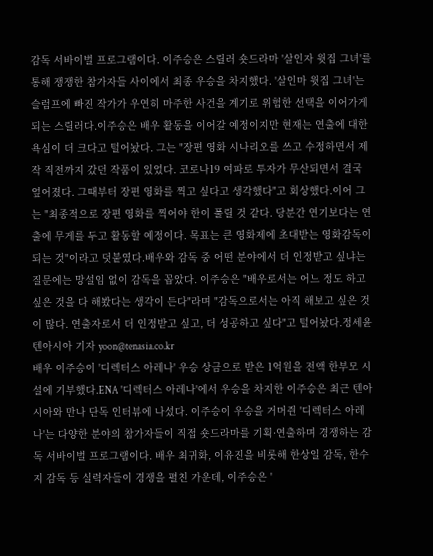감독 서바이벌 프로그램이다. 이주승은 스릴러 숏드라마 '살인자 윗집 그녀'를 통해 쟁쟁한 참가자들 사이에서 최종 우승을 차지했다. '살인마 윗집 그녀'는 슬럼프에 빠진 작가가 우연히 마주한 사건을 계기로 위험한 선택을 이어가게 되는 스릴러다.이주승은 배우 활동을 이어갈 예정이지만 현재는 연출에 대한 욕심이 더 크다고 털어놨다. 그는 "장편 영화 시나리오를 쓰고 수정하면서 제작 직전까지 갔던 작품이 있었다. 코로나19 여파로 투자가 무산되면서 결국 엎어졌다. 그때부터 장편 영화를 찍고 싶다고 생각했다"고 회상했다.이어 그는 "최종적으로 장편 영화를 찍어야 한이 풀릴 것 같다. 당분간 연기보다는 연출에 무게를 두고 활동할 예정이다. 목표는 큰 영화제에 초대받는 영화감독이 되는 것"이라고 덧붙였다.배우와 감독 중 어떤 분야에서 더 인정받고 싶냐는 질문에는 망설임 없이 감독을 꼽았다. 이주승은 "배우로서는 어느 정도 하고 싶은 것을 다 해봤다는 생각이 든다"라며 "감독으로서는 아직 해보고 싶은 것이 많다. 연출자로서 더 인정받고 싶고, 더 성공하고 싶다"고 털어놨다.정세윤 텐아시아 기자 yoon@tenasia.co.kr
배우 이주승이 '디렉터스 아레나' 우승 상금으로 받은 1억원을 전액 한부모 시설에 기부했다.ENA '디렉터스 아레나'에서 우승을 차지한 이주승은 최근 텐아시아와 만나 단독 인터뷰에 나섰다. 이주승이 우승을 거머쥔 '디렉터스 아레나'는 다양한 분야의 참가자들이 직접 숏드라마를 기획·연출하며 경쟁하는 감독 서바이벌 프로그램이다. 배우 최귀화, 이유진을 비롯해 한상일 감독, 한수지 감독 등 실력자들이 경쟁을 펼친 가운데, 이주승은 '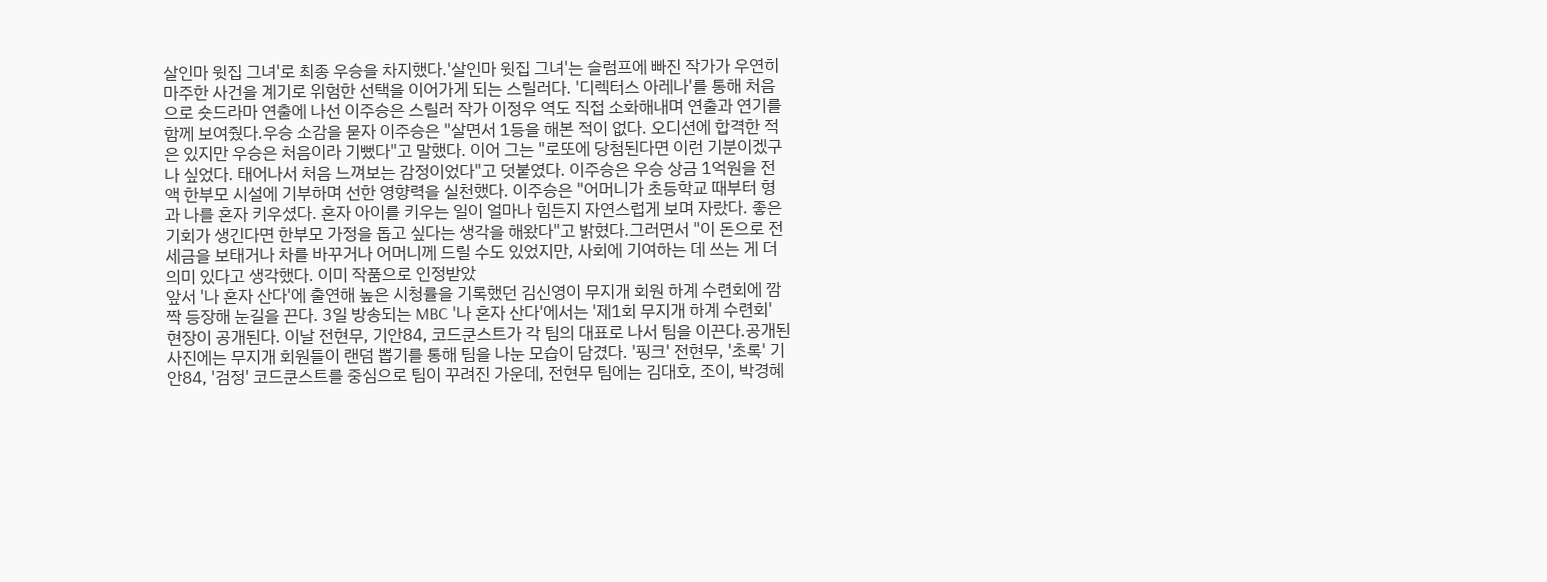살인마 윗집 그녀'로 최종 우승을 차지했다.'살인마 윗집 그녀'는 슬럼프에 빠진 작가가 우연히 마주한 사건을 계기로 위험한 선택을 이어가게 되는 스릴러다. '디렉터스 아레나'를 통해 처음으로 숏드라마 연출에 나선 이주승은 스릴러 작가 이정우 역도 직접 소화해내며 연출과 연기를 함께 보여줬다.우승 소감을 묻자 이주승은 "살면서 1등을 해본 적이 없다. 오디션에 합격한 적은 있지만 우승은 처음이라 기뻤다"고 말했다. 이어 그는 "로또에 당첨된다면 이런 기분이겠구나 싶었다. 태어나서 처음 느껴보는 감정이었다"고 덧붙였다. 이주승은 우승 상금 1억원을 전액 한부모 시설에 기부하며 선한 영향력을 실천했다. 이주승은 "어머니가 초등학교 때부터 형과 나를 혼자 키우셨다. 혼자 아이를 키우는 일이 얼마나 힘든지 자연스럽게 보며 자랐다. 좋은 기회가 생긴다면 한부모 가정을 돕고 싶다는 생각을 해왔다"고 밝혔다.그러면서 "이 돈으로 전세금을 보태거나 차를 바꾸거나 어머니께 드릴 수도 있었지만, 사회에 기여하는 데 쓰는 게 더 의미 있다고 생각했다. 이미 작품으로 인정받았
앞서 '나 혼자 산다'에 출연해 높은 시청률을 기록했던 김신영이 무지개 회원 하계 수련회에 깜짝 등장해 눈길을 끈다. 3일 방송되는 MBC '나 혼자 산다'에서는 '제1회 무지개 하계 수련회' 현장이 공개된다. 이날 전현무, 기안84, 코드쿤스트가 각 팀의 대표로 나서 팀을 이끈다.공개된 사진에는 무지개 회원들이 랜덤 뽑기를 통해 팀을 나눈 모습이 담겼다. '핑크' 전현무, '초록' 기안84, '검정' 코드쿤스트를 중심으로 팀이 꾸려진 가운데, 전현무 팀에는 김대호, 조이, 박경혜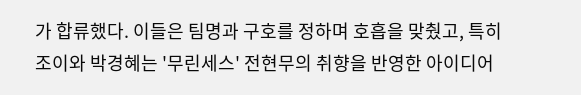가 합류했다. 이들은 팀명과 구호를 정하며 호흡을 맞췄고, 특히 조이와 박경혜는 '무린세스' 전현무의 취향을 반영한 아이디어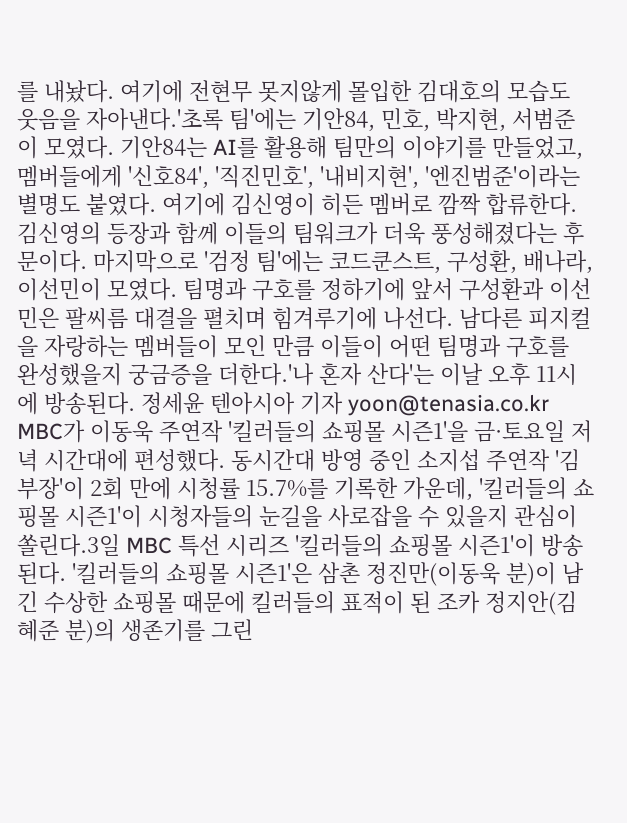를 내놨다. 여기에 전현무 못지않게 몰입한 김대호의 모습도 웃음을 자아낸다.'초록 팀'에는 기안84, 민호, 박지현, 서범준이 모였다. 기안84는 AI를 활용해 팀만의 이야기를 만들었고, 멤버들에게 '신호84', '직진민호', '내비지현', '엔진범준'이라는 별명도 붙였다. 여기에 김신영이 히든 멤버로 깜짝 합류한다. 김신영의 등장과 함께 이들의 팀워크가 더욱 풍성해졌다는 후문이다. 마지막으로 '검정 팀'에는 코드쿤스트, 구성환, 배나라, 이선민이 모였다. 팀명과 구호를 정하기에 앞서 구성환과 이선민은 팔씨름 대결을 펼치며 힘겨루기에 나선다. 남다른 피지컬을 자랑하는 멤버들이 모인 만큼 이들이 어떤 팀명과 구호를 완성했을지 궁금증을 더한다.'나 혼자 산다'는 이날 오후 11시에 방송된다. 정세윤 텐아시아 기자 yoon@tenasia.co.kr
MBC가 이동욱 주연작 '킬러들의 쇼핑몰 시즌1'을 금·토요일 저녁 시간대에 편성했다. 동시간대 방영 중인 소지섭 주연작 '김부장'이 2회 만에 시청률 15.7%를 기록한 가운데, '킬러들의 쇼핑몰 시즌1'이 시청자들의 눈길을 사로잡을 수 있을지 관심이 쏠린다.3일 MBC 특선 시리즈 '킬러들의 쇼핑몰 시즌1'이 방송된다. '킬러들의 쇼핑몰 시즌1'은 삼촌 정진만(이동욱 분)이 남긴 수상한 쇼핑몰 때문에 킬러들의 표적이 된 조카 정지안(김혜준 분)의 생존기를 그린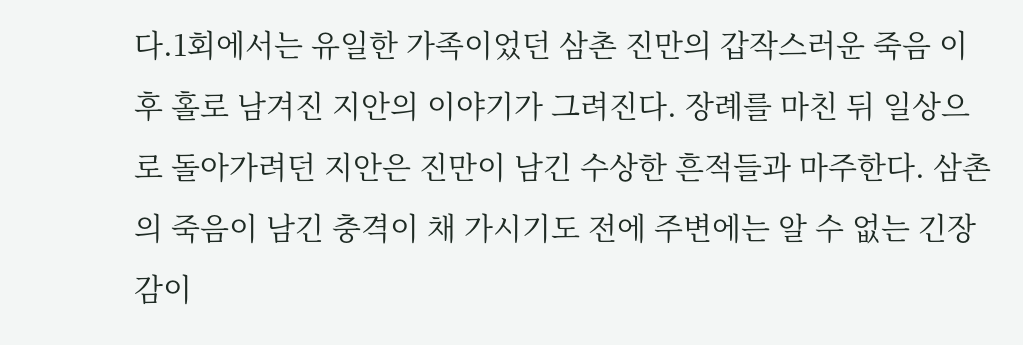다.1회에서는 유일한 가족이었던 삼촌 진만의 갑작스러운 죽음 이후 홀로 남겨진 지안의 이야기가 그려진다. 장례를 마친 뒤 일상으로 돌아가려던 지안은 진만이 남긴 수상한 흔적들과 마주한다. 삼촌의 죽음이 남긴 충격이 채 가시기도 전에 주변에는 알 수 없는 긴장감이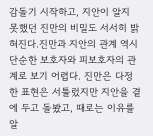감돌기 시작하고, 지안이 알지 못했던 진만의 비밀도 서서히 밝혀진다.진만과 지안의 관계 역시 단순한 보호자와 피보호자의 관계로 보기 어렵다. 진만은 다정한 표현은 서툴렀지만 지안을 곁에 두고 돌봤고, 때로는 이유를 알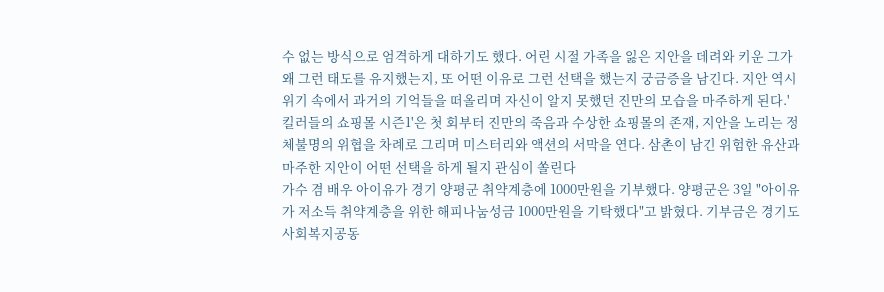수 없는 방식으로 엄격하게 대하기도 했다. 어린 시절 가족을 잃은 지안을 데려와 키운 그가 왜 그런 태도를 유지했는지, 또 어떤 이유로 그런 선택을 했는지 궁금증을 남긴다. 지안 역시 위기 속에서 과거의 기억들을 떠올리며 자신이 알지 못했던 진만의 모습을 마주하게 된다.'킬러들의 쇼핑몰 시즌1'은 첫 회부터 진만의 죽음과 수상한 쇼핑몰의 존재, 지안을 노리는 정체불명의 위협을 차례로 그리며 미스터리와 액션의 서막을 연다. 삼촌이 남긴 위험한 유산과 마주한 지안이 어떤 선택을 하게 될지 관심이 쏠린다
가수 겸 배우 아이유가 경기 양평군 취약계층에 1000만원을 기부했다. 양평군은 3일 "아이유가 저소득 취약계층을 위한 해피나눔성금 1000만원을 기탁했다"고 밝혔다. 기부금은 경기도사회복지공동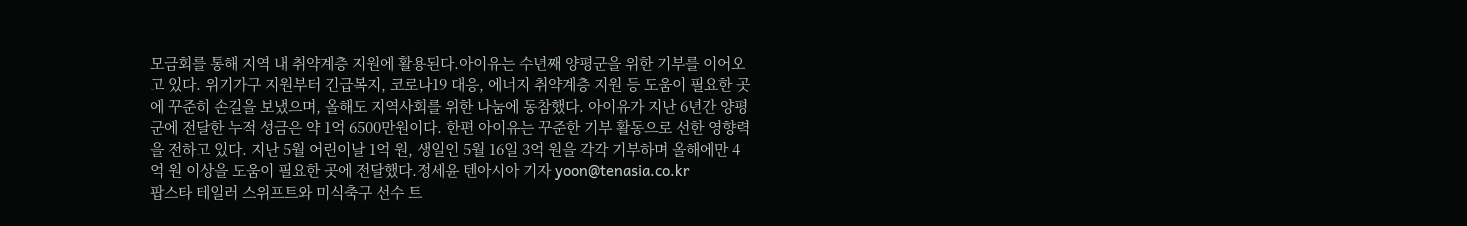모금회를 통해 지역 내 취약계층 지원에 활용된다.아이유는 수년째 양평군을 위한 기부를 이어오고 있다. 위기가구 지원부터 긴급복지, 코로나19 대응, 에너지 취약계층 지원 등 도움이 필요한 곳에 꾸준히 손길을 보냈으며, 올해도 지역사회를 위한 나눔에 동참했다. 아이유가 지난 6년간 양평군에 전달한 누적 성금은 약 1억 6500만원이다. 한편 아이유는 꾸준한 기부 활동으로 선한 영향력을 전하고 있다. 지난 5월 어린이날 1억 원, 생일인 5월 16일 3억 원을 각각 기부하며 올해에만 4억 원 이상을 도움이 필요한 곳에 전달했다.정세윤 텐아시아 기자 yoon@tenasia.co.kr
팝스타 테일러 스위프트와 미식축구 선수 트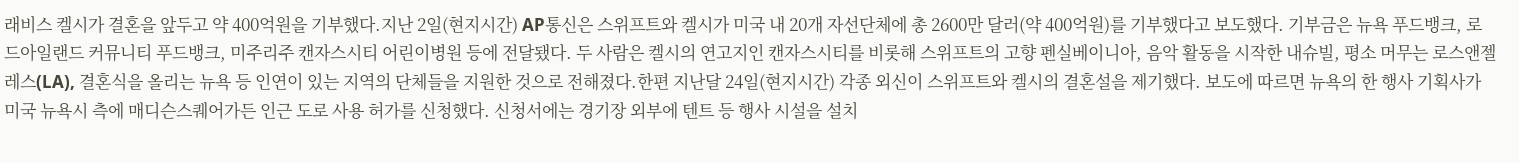래비스 켈시가 결혼을 앞두고 약 400억원을 기부했다.지난 2일(현지시간) AP통신은 스위프트와 켈시가 미국 내 20개 자선단체에 총 2600만 달러(약 400억원)를 기부했다고 보도했다. 기부금은 뉴욕 푸드뱅크, 로드아일랜드 커뮤니티 푸드뱅크, 미주리주 캔자스시티 어린이병원 등에 전달됐다. 두 사람은 켈시의 연고지인 캔자스시티를 비롯해 스위프트의 고향 펜실베이니아, 음악 활동을 시작한 내슈빌, 평소 머무는 로스앤젤레스(LA), 결혼식을 올리는 뉴욕 등 인연이 있는 지역의 단체들을 지원한 것으로 전해졌다.한편 지난달 24일(현지시간) 각종 외신이 스위프트와 켈시의 결혼설을 제기했다. 보도에 따르면 뉴욕의 한 행사 기획사가 미국 뉴욕시 측에 매디슨스퀘어가든 인근 도로 사용 허가를 신청했다. 신청서에는 경기장 외부에 텐트 등 행사 시설을 설치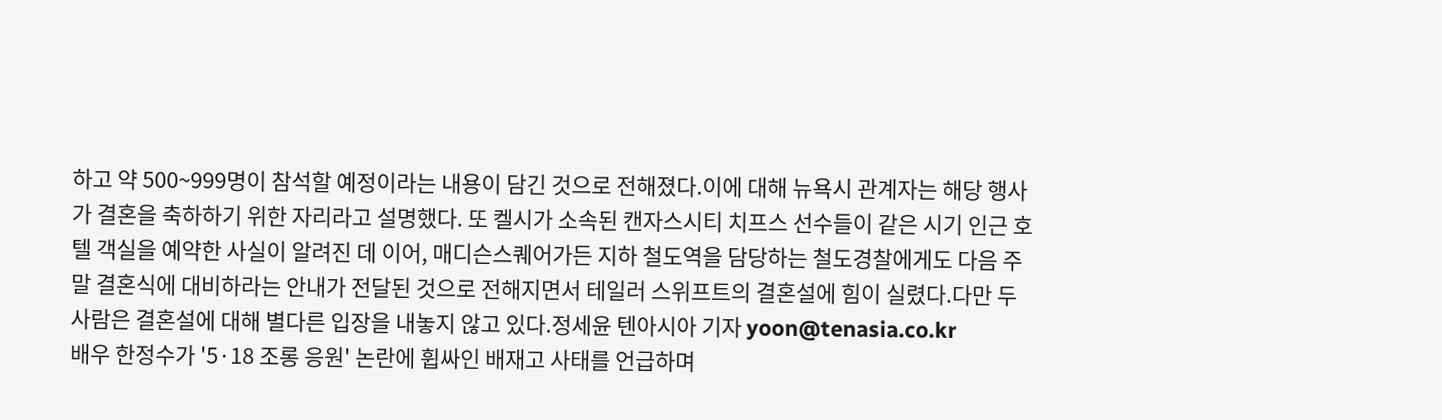하고 약 500~999명이 참석할 예정이라는 내용이 담긴 것으로 전해졌다.이에 대해 뉴욕시 관계자는 해당 행사가 결혼을 축하하기 위한 자리라고 설명했다. 또 켈시가 소속된 캔자스시티 치프스 선수들이 같은 시기 인근 호텔 객실을 예약한 사실이 알려진 데 이어, 매디슨스퀘어가든 지하 철도역을 담당하는 철도경찰에게도 다음 주말 결혼식에 대비하라는 안내가 전달된 것으로 전해지면서 테일러 스위프트의 결혼설에 힘이 실렸다.다만 두 사람은 결혼설에 대해 별다른 입장을 내놓지 않고 있다.정세윤 텐아시아 기자 yoon@tenasia.co.kr
배우 한정수가 '5·18 조롱 응원' 논란에 휩싸인 배재고 사태를 언급하며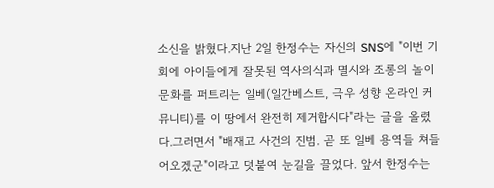소신을 밝혔다.지난 2일 한정수는 자신의 SNS에 "이번 기회에 아이들에게 잘못된 역사의식과 멸시와 조롱의 놀이문화를 퍼트리는 일베(일간베스트, 극우 성향 온라인 커뮤니티)를 이 땅에서 완전히 제거합시다"라는 글을 올렸다.그러면서 "배재고 사건의 진범. 곧 또 일베 용역들 쳐들어오겠군"이라고 덧붙여 눈길을 끌었다. 앞서 한정수는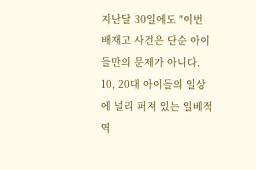지난달 30일에도 "이번 배재고 사건은 단순 아이들만의 문제가 아니다. 10, 20대 아이들의 일상에 널리 퍼져 있는 일베적 역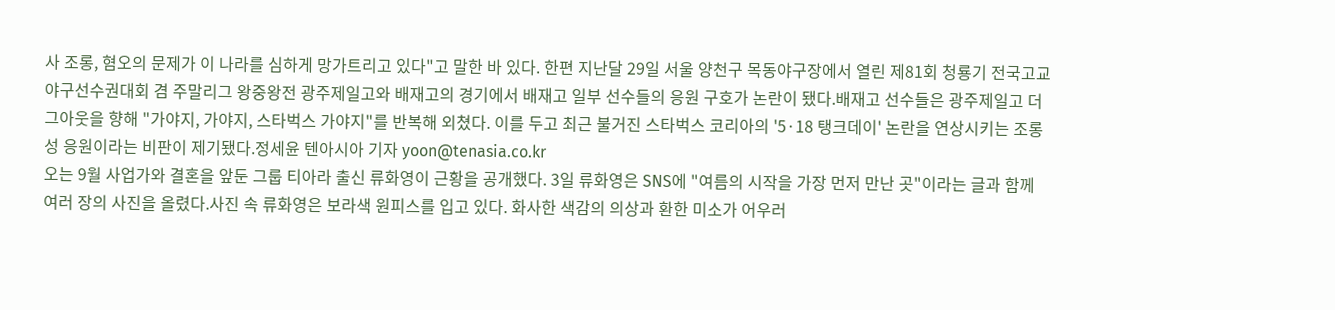사 조롱, 혐오의 문제가 이 나라를 심하게 망가트리고 있다"고 말한 바 있다. 한편 지난달 29일 서울 양천구 목동야구장에서 열린 제81회 청룡기 전국고교야구선수권대회 겸 주말리그 왕중왕전 광주제일고와 배재고의 경기에서 배재고 일부 선수들의 응원 구호가 논란이 됐다.배재고 선수들은 광주제일고 더그아웃을 향해 "가야지, 가야지, 스타벅스 가야지"를 반복해 외쳤다. 이를 두고 최근 불거진 스타벅스 코리아의 '5·18 탱크데이' 논란을 연상시키는 조롱성 응원이라는 비판이 제기됐다.정세윤 텐아시아 기자 yoon@tenasia.co.kr
오는 9월 사업가와 결혼을 앞둔 그룹 티아라 출신 류화영이 근황을 공개했다. 3일 류화영은 SNS에 "여름의 시작을 가장 먼저 만난 곳"이라는 글과 함께 여러 장의 사진을 올렸다.사진 속 류화영은 보라색 원피스를 입고 있다. 화사한 색감의 의상과 환한 미소가 어우러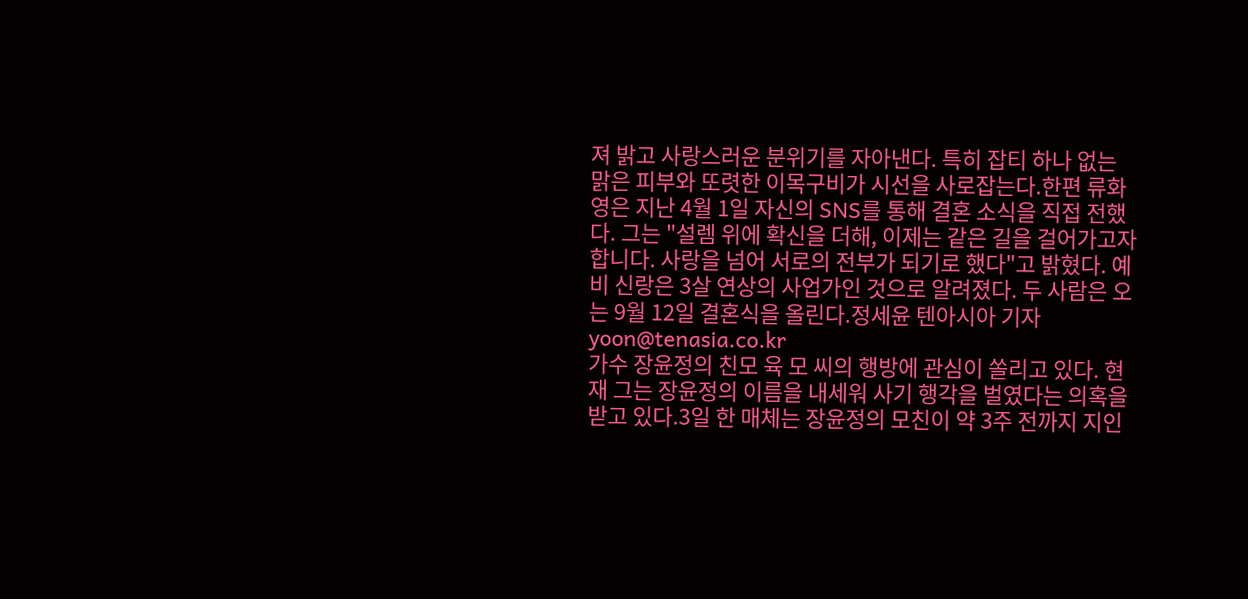져 밝고 사랑스러운 분위기를 자아낸다. 특히 잡티 하나 없는 맑은 피부와 또렷한 이목구비가 시선을 사로잡는다.한편 류화영은 지난 4월 1일 자신의 SNS를 통해 결혼 소식을 직접 전했다. 그는 "설렘 위에 확신을 더해, 이제는 같은 길을 걸어가고자 합니다. 사랑을 넘어 서로의 전부가 되기로 했다"고 밝혔다. 예비 신랑은 3살 연상의 사업가인 것으로 알려졌다. 두 사람은 오는 9월 12일 결혼식을 올린다.정세윤 텐아시아 기자 yoon@tenasia.co.kr
가수 장윤정의 친모 육 모 씨의 행방에 관심이 쏠리고 있다. 현재 그는 장윤정의 이름을 내세워 사기 행각을 벌였다는 의혹을 받고 있다.3일 한 매체는 장윤정의 모친이 약 3주 전까지 지인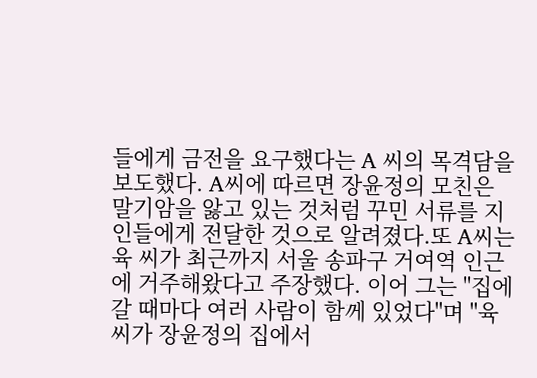들에게 금전을 요구했다는 A 씨의 목격담을 보도했다. A씨에 따르면 장윤정의 모친은 말기암을 앓고 있는 것처럼 꾸민 서류를 지인들에게 전달한 것으로 알려졌다.또 A씨는 육 씨가 최근까지 서울 송파구 거여역 인근에 거주해왔다고 주장했다. 이어 그는 "집에 갈 때마다 여러 사람이 함께 있었다"며 "육 씨가 장윤정의 집에서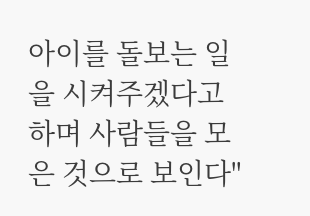아이를 돌보는 일을 시켜주겠다고 하며 사람들을 모은 것으로 보인다"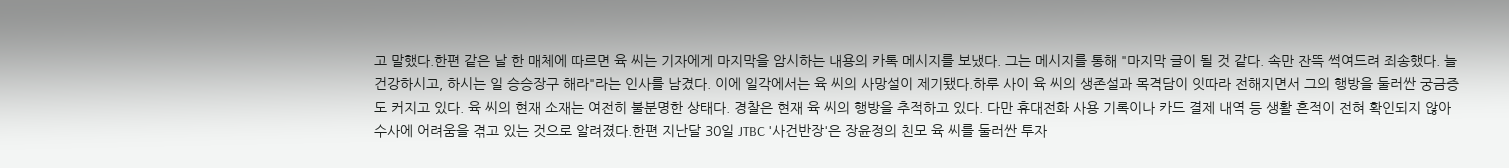고 말했다.한편 같은 날 한 매체에 따르면 육 씨는 기자에게 마지막을 암시하는 내용의 카톡 메시지를 보냈다. 그는 메시지를 통해 "마지막 글이 될 것 같다. 속만 잔뜩 썩여드려 죄송했다. 늘 건강하시고, 하시는 일 승승장구 해라"라는 인사를 남겼다. 이에 일각에서는 육 씨의 사망설이 제기됐다.하루 사이 육 씨의 생존설과 목격담이 잇따라 전해지면서 그의 행방을 둘러싼 궁금증도 커지고 있다. 육 씨의 현재 소재는 여전히 불분명한 상태다. 경찰은 현재 육 씨의 행방을 추적하고 있다. 다만 휴대전화 사용 기록이나 카드 결제 내역 등 생활 흔적이 전혀 확인되지 않아 수사에 어려움을 겪고 있는 것으로 알려졌다.한편 지난달 30일 JTBC '사건반장'은 장윤정의 친모 육 씨를 둘러싼 투자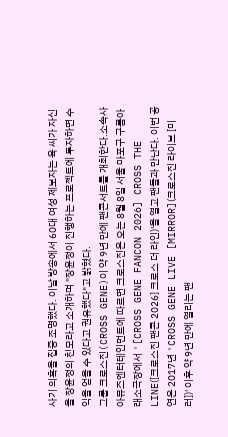사기 의혹을 집중 조명했다. 이날 방송에서 60대 여성 제보자는 육 씨가 자신을 장윤정의 친모라고 소개하며 "장윤정이 진행하는 프로젝트에 투자하면 수익을 얻을 수 있다고 권유했다"고 밝혔다.
그룹 크로스진(CROSS GENE)이 약 9년 만에 팬콘서트를 개최한다.소속사 아뮤즈엔터테인먼트에 따르면 크로스진은 오는 8월 8일 서울 마포구 구름아래소극장에서 '[CROSS GENE FANCON 2026] CROSS THE LINE([크로스진 팬콘 2026] 크로스 더 라인)'을 열고 팬들과 만난다. 이번 공연은 2017년 'CROSS GENE LIVE [MIRROR](크로스진 라이브 [미러])' 이후 약 9년 만에 열리는 팬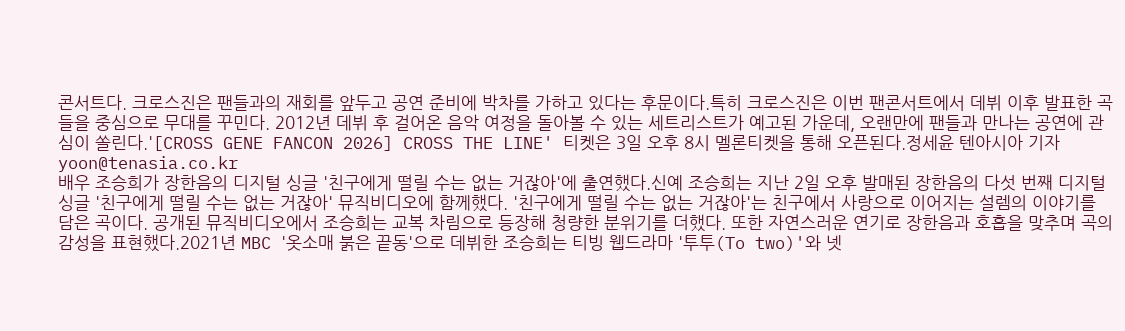콘서트다. 크로스진은 팬들과의 재회를 앞두고 공연 준비에 박차를 가하고 있다는 후문이다.특히 크로스진은 이번 팬콘서트에서 데뷔 이후 발표한 곡들을 중심으로 무대를 꾸민다. 2012년 데뷔 후 걸어온 음악 여정을 돌아볼 수 있는 세트리스트가 예고된 가운데, 오랜만에 팬들과 만나는 공연에 관심이 쏠린다.'[CROSS GENE FANCON 2026] CROSS THE LINE' 티켓은 3일 오후 8시 멜론티켓을 통해 오픈된다.정세윤 텐아시아 기자 yoon@tenasia.co.kr
배우 조승희가 장한음의 디지털 싱글 '친구에게 떨릴 수는 없는 거잖아'에 출연했다.신예 조승희는 지난 2일 오후 발매된 장한음의 다섯 번째 디지털 싱글 '친구에게 떨릴 수는 없는 거잖아' 뮤직비디오에 함께했다. '친구에게 떨릴 수는 없는 거잖아'는 친구에서 사랑으로 이어지는 설렘의 이야기를 담은 곡이다. 공개된 뮤직비디오에서 조승희는 교복 차림으로 등장해 청량한 분위기를 더했다. 또한 자연스러운 연기로 장한음과 호흡을 맞추며 곡의 감성을 표현했다.2021년 MBC '옷소매 붉은 끝동'으로 데뷔한 조승희는 티빙 웹드라마 '투투(To two)'와 넷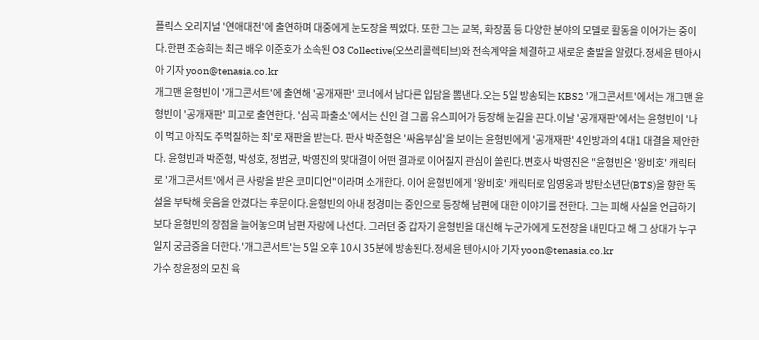플릭스 오리지널 '연애대전'에 출연하며 대중에게 눈도장을 찍었다. 또한 그는 교복, 화장품 등 다양한 분야의 모델로 활동을 이어가는 중이다.한편 조승희는 최근 배우 이준호가 소속된 O3 Collective(오쓰리콜렉티브)와 전속계약을 체결하고 새로운 출발을 알렸다.정세윤 텐아시아 기자 yoon@tenasia.co.kr
개그맨 윤형빈이 '개그콘서트'에 출연해 '공개재판' 코너에서 남다른 입담을 뽐낸다.오는 5일 방송되는 KBS2 '개그콘서트'에서는 개그맨 윤형빈이 '공개재판' 피고로 출연한다. '심곡 파출소'에서는 신인 걸 그룹 유스피어가 등장해 눈길을 끈다.이날 '공개재판'에서는 윤형빈이 '나이 먹고 아직도 주먹질하는 죄'로 재판을 받는다. 판사 박준형은 '싸움부심'을 보이는 윤형빈에게 '공개재판' 4인방과의 4대1 대결을 제안한다. 윤형빈과 박준형, 박성호, 정범균, 박영진의 맞대결이 어떤 결과로 이어질지 관심이 쏠린다.변호사 박영진은 "윤형빈은 '왕비호' 캐릭터로 '개그콘서트'에서 큰 사랑을 받은 코미디언"이라며 소개한다. 이어 윤형빈에게 '왕비호' 캐릭터로 임영웅과 방탄소년단(BTS)을 향한 독설을 부탁해 웃음을 안겼다는 후문이다.윤형빈의 아내 정경미는 증인으로 등장해 남편에 대한 이야기를 전한다. 그는 피해 사실을 언급하기보다 윤형빈의 장점을 늘어놓으며 남편 자랑에 나선다. 그러던 중 갑자기 윤형빈을 대신해 누군가에게 도전장을 내민다고 해 그 상대가 누구일지 궁금증을 더한다.'개그콘서트'는 5일 오후 10시 35분에 방송된다.정세윤 텐아시아 기자 yoon@tenasia.co.kr
가수 장윤정의 모친 육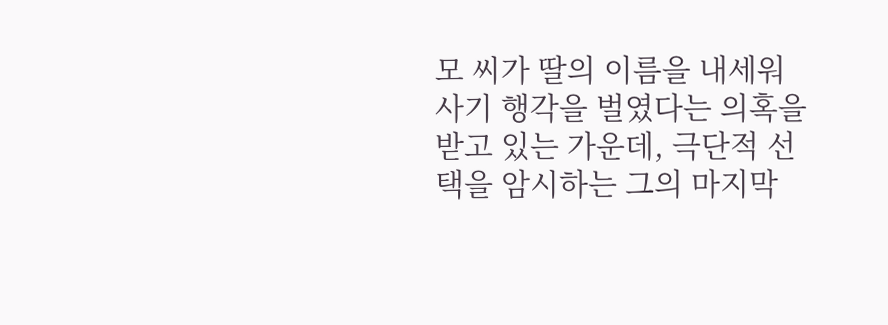모 씨가 딸의 이름을 내세워 사기 행각을 벌였다는 의혹을 받고 있는 가운데, 극단적 선택을 암시하는 그의 마지막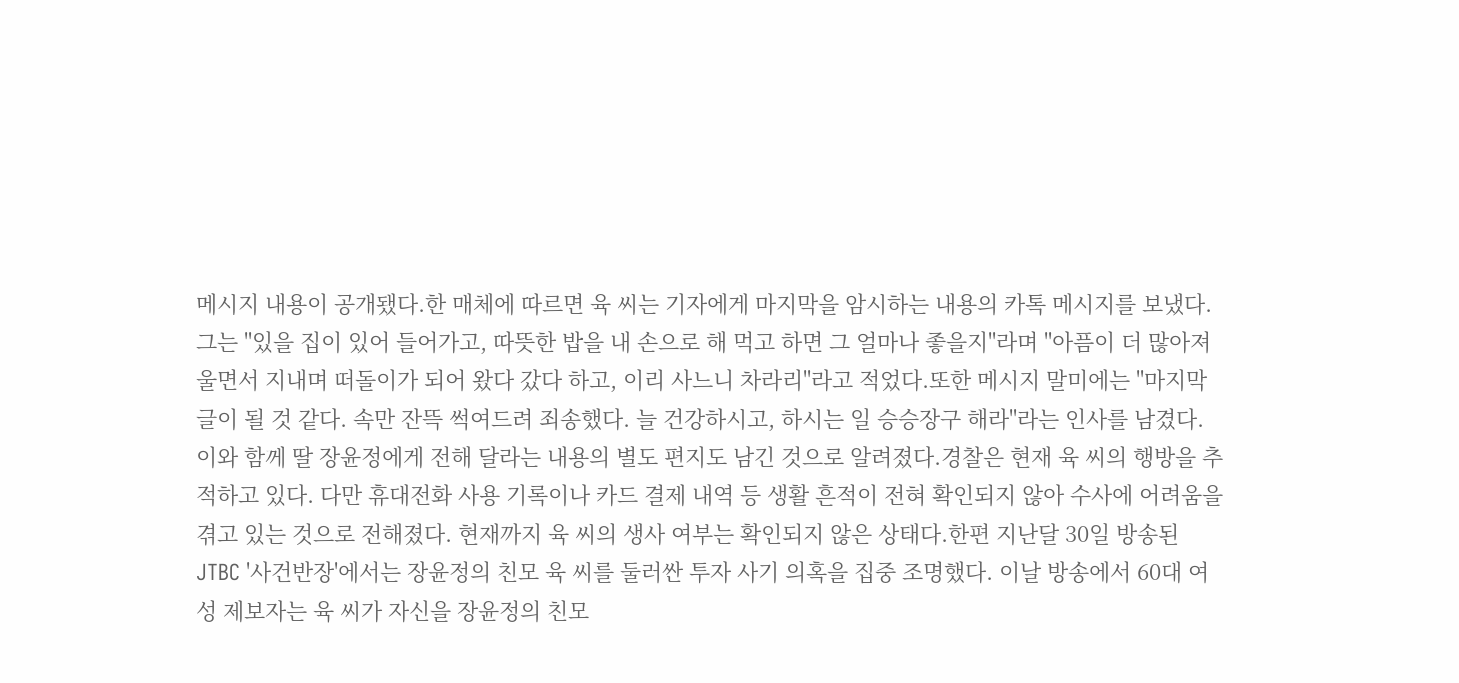메시지 내용이 공개됐다.한 매체에 따르면 육 씨는 기자에게 마지막을 암시하는 내용의 카톡 메시지를 보냈다. 그는 "있을 집이 있어 들어가고, 따뜻한 밥을 내 손으로 해 먹고 하면 그 얼마나 좋을지"라며 "아픔이 더 많아져 울면서 지내며 떠돌이가 되어 왔다 갔다 하고, 이리 사느니 차라리"라고 적었다.또한 메시지 말미에는 "마지막 글이 될 것 같다. 속만 잔뜩 썩여드려 죄송했다. 늘 건강하시고, 하시는 일 승승장구 해라"라는 인사를 남겼다. 이와 함께 딸 장윤정에게 전해 달라는 내용의 별도 편지도 남긴 것으로 알려졌다.경찰은 현재 육 씨의 행방을 추적하고 있다. 다만 휴대전화 사용 기록이나 카드 결제 내역 등 생활 흔적이 전혀 확인되지 않아 수사에 어려움을 겪고 있는 것으로 전해졌다. 현재까지 육 씨의 생사 여부는 확인되지 않은 상태다.한편 지난달 30일 방송된 JTBC '사건반장'에서는 장윤정의 친모 육 씨를 둘러싼 투자 사기 의혹을 집중 조명했다. 이날 방송에서 60대 여성 제보자는 육 씨가 자신을 장윤정의 친모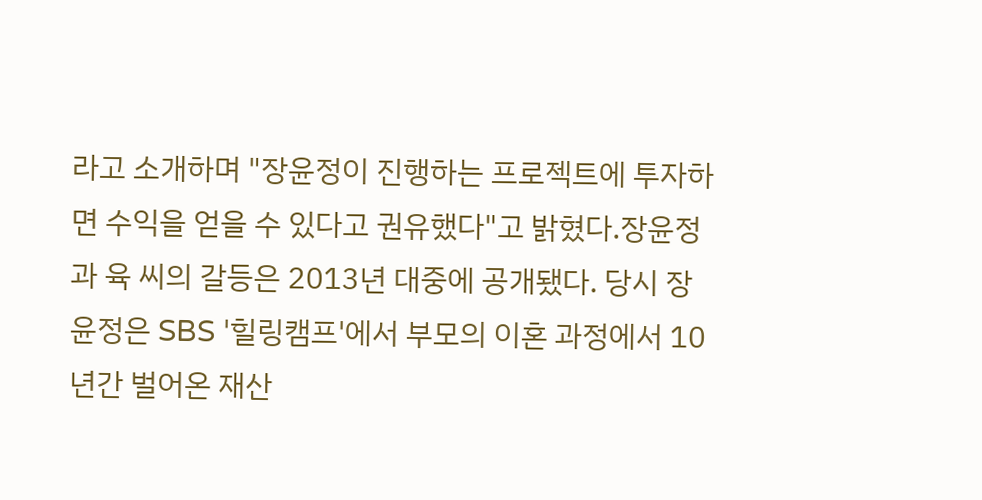라고 소개하며 "장윤정이 진행하는 프로젝트에 투자하면 수익을 얻을 수 있다고 권유했다"고 밝혔다.장윤정과 육 씨의 갈등은 2013년 대중에 공개됐다. 당시 장윤정은 SBS '힐링캠프'에서 부모의 이혼 과정에서 10년간 벌어온 재산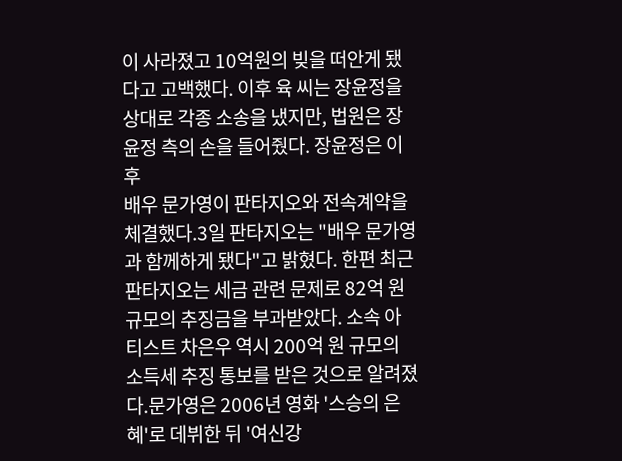이 사라졌고 10억원의 빚을 떠안게 됐다고 고백했다. 이후 육 씨는 장윤정을 상대로 각종 소송을 냈지만, 법원은 장윤정 측의 손을 들어줬다. 장윤정은 이후
배우 문가영이 판타지오와 전속계약을 체결했다.3일 판타지오는 "배우 문가영과 함께하게 됐다"고 밝혔다. 한편 최근 판타지오는 세금 관련 문제로 82억 원 규모의 추징금을 부과받았다. 소속 아티스트 차은우 역시 200억 원 규모의 소득세 추징 통보를 받은 것으로 알려졌다.문가영은 2006년 영화 '스승의 은혜'로 데뷔한 뒤 '여신강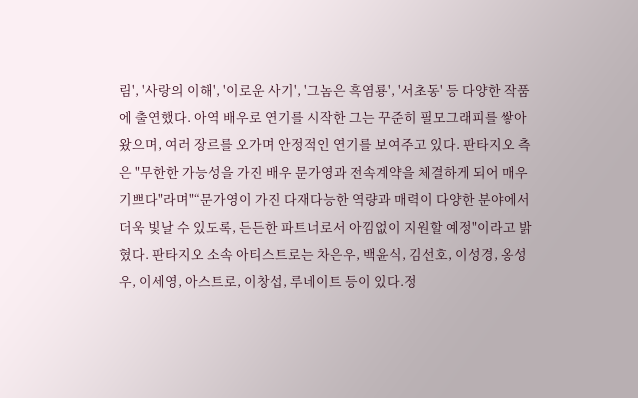림', '사랑의 이해', '이로운 사기', '그놈은 흑염룡', '서초동' 등 다양한 작품에 출연했다. 아역 배우로 연기를 시작한 그는 꾸준히 필모그래피를 쌓아왔으며, 여러 장르를 오가며 안정적인 연기를 보여주고 있다. 판타지오 측은 "무한한 가능성을 가진 배우 문가영과 전속계약을 체결하게 되어 매우 기쁘다"라며"“문가영이 가진 다재다능한 역량과 매력이 다양한 분야에서 더욱 빛날 수 있도록, 든든한 파트너로서 아낌없이 지원할 예정"이라고 밝혔다. 판타지오 소속 아티스트로는 차은우, 백윤식, 김선호, 이성경, 옹성우, 이세영, 아스트로, 이창섭, 루네이트 등이 있다.정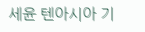세윤 텐아시아 기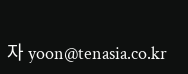자 yoon@tenasia.co.kr